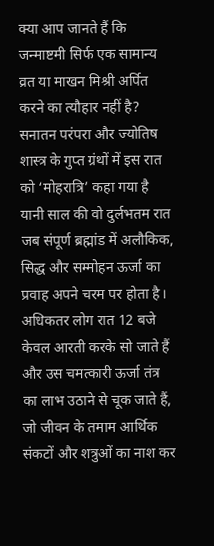क्या आप जानते हैं कि जन्माष्टमी सिर्फ एक सामान्य व्रत या माखन मिश्री अर्पित करने का त्यौहार नहीं है? सनातन परंपरा और ज्योतिष शास्त्र के गुप्त ग्रंथों में इस रात को ‘मोहरात्रि’ कहा गया है यानी साल की वो दुर्लभतम रात जब संपूर्ण ब्रह्मांड में अलौकिक, सिद्ध और सम्मोहन ऊर्जा का प्रवाह अपने चरम पर होता है।
अधिकतर लोग रात 12 बजे केवल आरती करके सो जाते हैं और उस चमत्कारी ऊर्जा तंत्र का लाभ उठाने से चूक जाते हैं, जो जीवन के तमाम आर्थिक संकटों और शत्रुओं का नाश कर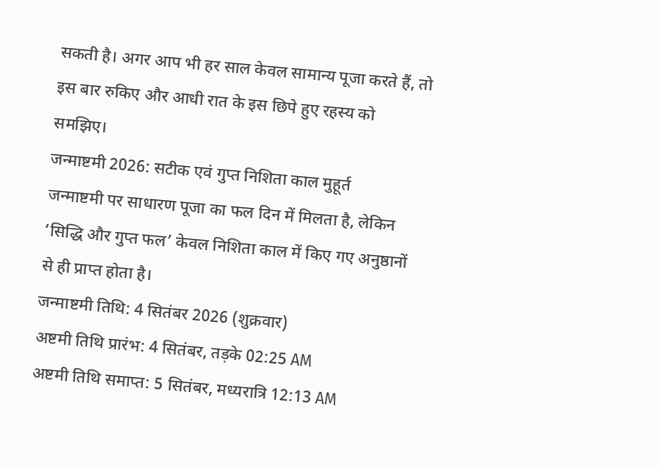सकती है। अगर आप भी हर साल केवल सामान्य पूजा करते हैं, तो इस बार रुकिए और आधी रात के इस छिपे हुए रहस्य को समझिए।
जन्माष्टमी 2026: सटीक एवं गुप्त निशिता काल मुहूर्त
जन्माष्टमी पर साधारण पूजा का फल दिन में मिलता है, लेकिन ‘सिद्धि और गुप्त फल’ केवल निशिता काल में किए गए अनुष्ठानों से ही प्राप्त होता है।
जन्माष्टमी तिथि: 4 सितंबर 2026 (शुक्रवार)
अष्टमी तिथि प्रारंभ: 4 सितंबर, तड़के 02:25 AM
अष्टमी तिथि समाप्त: 5 सितंबर, मध्यरात्रि 12:13 AM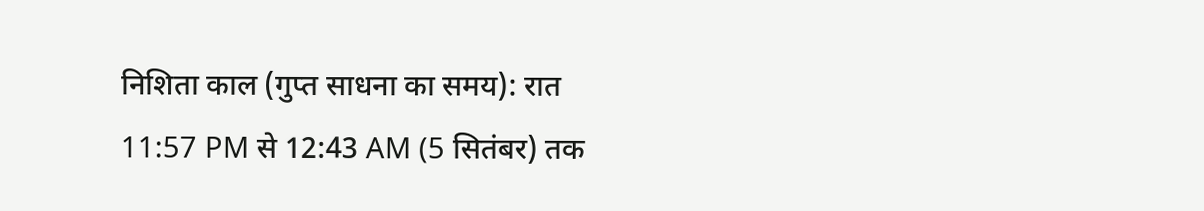निशिता काल (गुप्त साधना का समय): रात 11:57 PM से 12:43 AM (5 सितंबर) तक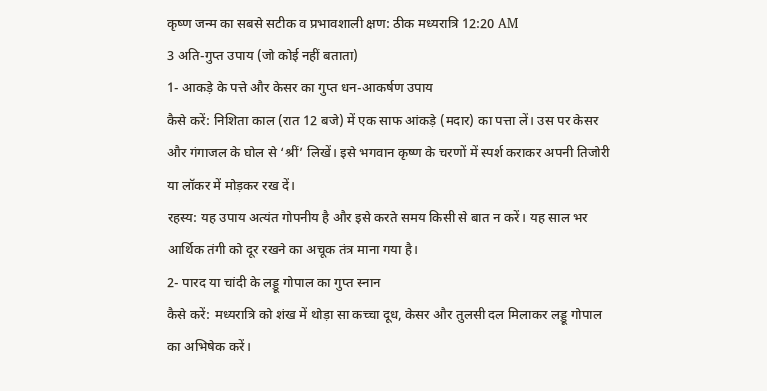कृष्ण जन्म का सबसे सटीक व प्रभावशाली क्षण: ठीक मध्यरात्रि 12:20 AM
3 अति-गुप्त उपाय (जो कोई नहीं बताता)
1- आकड़े के पत्ते और केसर का गुप्त धन-आकर्षण उपाय
कैसे करें: निशिता काल (रात 12 बजे) में एक साफ आंकड़े (मदार) का पत्ता लें। उस पर केसर और गंगाजल के घोल से ‘श्रीं’ लिखें। इसे भगवान कृष्ण के चरणों में स्पर्श कराकर अपनी तिजोरी या लॉकर में मोड़कर रख दें।
रहस्य: यह उपाय अत्यंत गोपनीय है और इसे करते समय किसी से बात न करें। यह साल भर आर्थिक तंगी को दूर रखने का अचूक तंत्र माना गया है।
2- पारद या चांदी के लड्डू गोपाल का गुप्त स्नान
कैसे करें: मध्यरात्रि को शंख में थोड़ा सा कच्चा दूध, केसर और तुलसी दल मिलाकर लड्डू गोपाल का अभिषेक करें।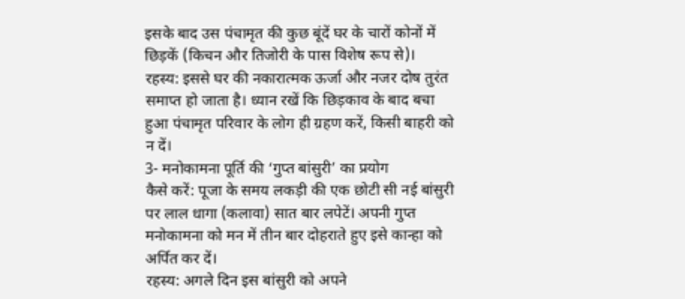इसके बाद उस पंचामृत की कुछ बूंदें घर के चारों कोनों में छिड़कें (किचन और तिजोरी के पास विशेष रूप से)।
रहस्य: इससे घर की नकारात्मक ऊर्जा और नजर दोष तुरंत समाप्त हो जाता है। ध्यान रखें कि छिड़काव के बाद बचा हुआ पंचामृत परिवार के लोग ही ग्रहण करें, किसी बाहरी को न दें।
3- मनोकामना पूर्ति की ‘गुप्त बांसुरी’ का प्रयोग
कैसे करें: पूजा के समय लकड़ी की एक छोटी सी नई बांसुरी पर लाल धागा (कलावा) सात बार लपेटें। अपनी गुप्त मनोकामना को मन में तीन बार दोहराते हुए इसे कान्हा को अर्पित कर दें।
रहस्य: अगले दिन इस बांसुरी को अपने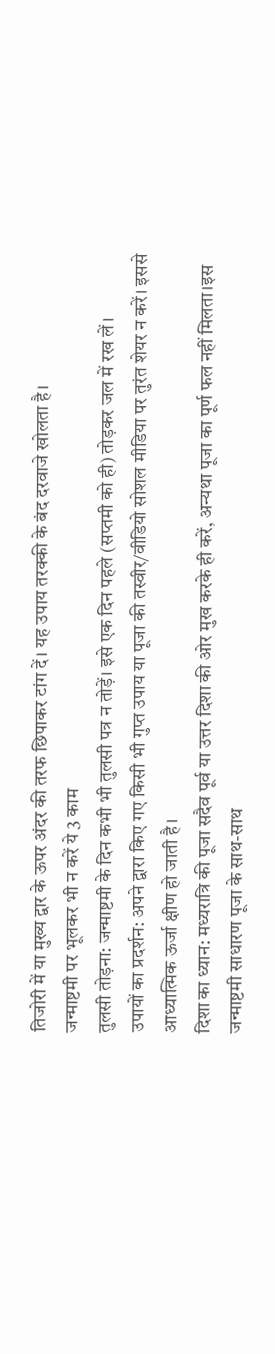तिजोरी में या मुख्य द्वार के ऊपर अंदर की तरफ छिपाकर टांग दें। यह उपाय तरक्की के बंद दरवाजे खोलता है।
जन्माष्टमी पर भूलकर भी न करें ये 3 काम
तुलसी तोड़ना: जन्माष्टमी के दिन कभी भी तुलसी पत्र न तोड़ें। इसे एक दिन पहले (सप्तमी को ही) तोड़कर जल में रख लें।
उपायों का प्रदर्शन: अपने द्वारा किए गए किसी भी गुप्त उपाय या पूजा की तस्वीर/वीडियो सोशल मीडिया पर तुरंत शेयर न करें। इससे आध्यात्मिक ऊर्जा क्षीण हो जाती है।
दिशा का ध्यान: मध्यरात्रि की पूजा सदैव पूर्व या उत्तर दिशा की ओर मुख करके ही करें, अन्यथा पूजा का पूर्ण फल नहीं मिलता।इस जन्माष्टमी साधारण पूजा के साथ-साथ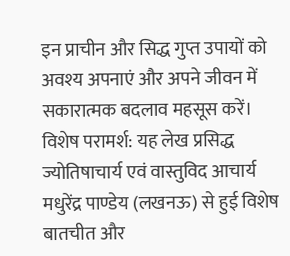इन प्राचीन और सिद्ध गुप्त उपायों को अवश्य अपनाएं और अपने जीवन में सकारात्मक बदलाव महसूस करें।
विशेष परामर्श: यह लेख प्रसिद्ध ज्योतिषाचार्य एवं वास्तुविद आचार्य मधुरेंद्र पाण्डेय (लखनऊ) से हुई विशेष बातचीत और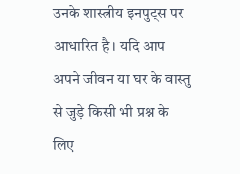उनके शास्त्रीय इनपुट्स पर आधारित है। यदि आप अपने जीवन या घर के वास्तु से जुड़े किसी भी प्रश्न के लिए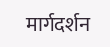मार्गदर्शन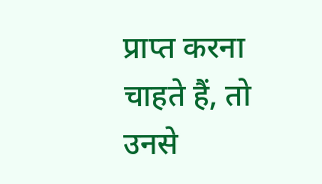प्राप्त करना चाहते हैं, तो उनसे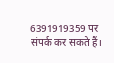6391919359 पर संपर्क कर सकते हैं।